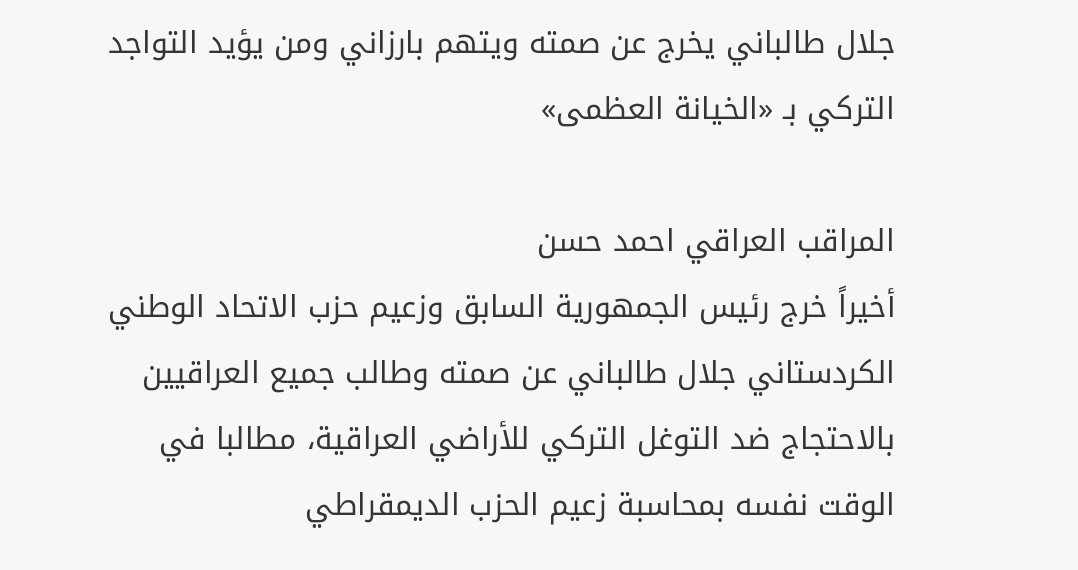جلال طالباني يخرج عن صمته ويتهم بارزاني ومن يؤيد التواجد التركي بـ «الخيانة العظمى»

المراقب العراقي احمد حسن
أخيراً خرج رئيس الجمهورية السابق وزعيم حزب الاتحاد الوطني الكردستاني جلال طالباني عن صمته وطالب جميع العراقيين بالاحتجاج ضد التوغل التركي للأراضي العراقية، مطالبا في الوقت نفسه بمحاسبة زعيم الحزب الديمقراطي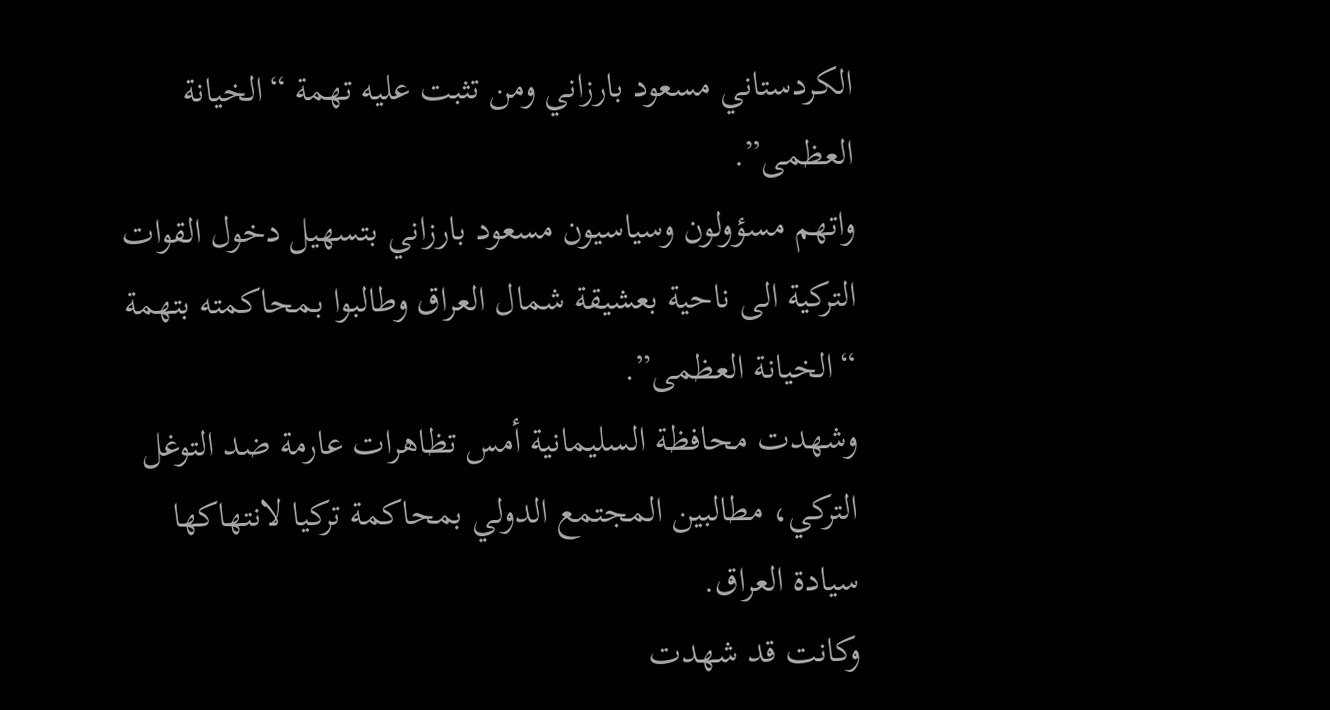الكردستاني مسعود بارزاني ومن تثبت عليه تهمة “الخيانة العظمى”.
واتهم مسؤولون وسياسيون مسعود بارزاني بتسهيل دخول القوات التركية الى ناحية بعشيقة شمال العراق وطالبوا بـمحاكمته بتهمة “الخيانة العظمى”.
وشهدت محافظة السليمانية أمس تظاهرات عارمة ضد التوغل التركي، مطالبين المجتمع الدولي بمحاكمة تركيا لانتهاكها سيادة العراق.
وكانت قد شهدت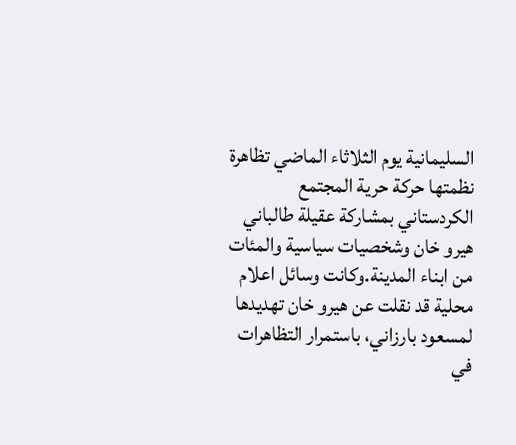السليمانية يوم الثلاثاء الماضي تظاهرة نظمتها حركة حرية المجتمع الكردستاني بمشاركة عقيلة طالباني هيرو خان وشخصيات سياسية والمئات من ابناء المدينة.وكانت وسائل اعلام محلية قد نقلت عن هيرو خان تهديدها لمسعود بارزاني، باستمرار التظاهرات في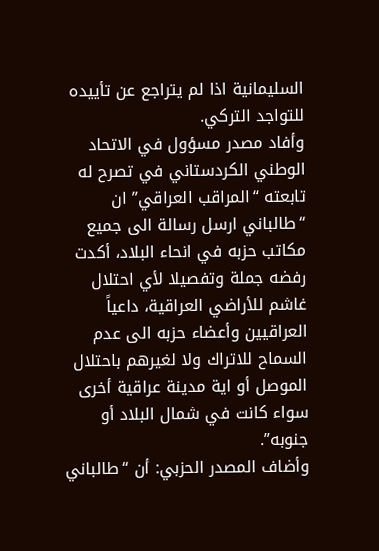السليمانية اذا لم يتراجع عن تأييده للتواجد التركي.
وأفاد مصدر مسؤول في الاتحاد الوطني الكردستاني في تصرح له تابعته “المراقب العراقي” ان “طالباني ارسل رسالة الى جميع مكاتب حزبه في انحاء البلاد، أكدت رفضه جملة وتفصيلا لأي احتلال غاشم للأراضي العراقية، داعياً العراقيين وأعضاء حزبه الى عدم السماح للاتراك ولا لغيرهم باحتلال الموصل أو اية مدينة عراقية أخرى سواء كانت في شمال البلاد أو جنوبه”.
وأضاف المصدر الحزبي: أن “طالباني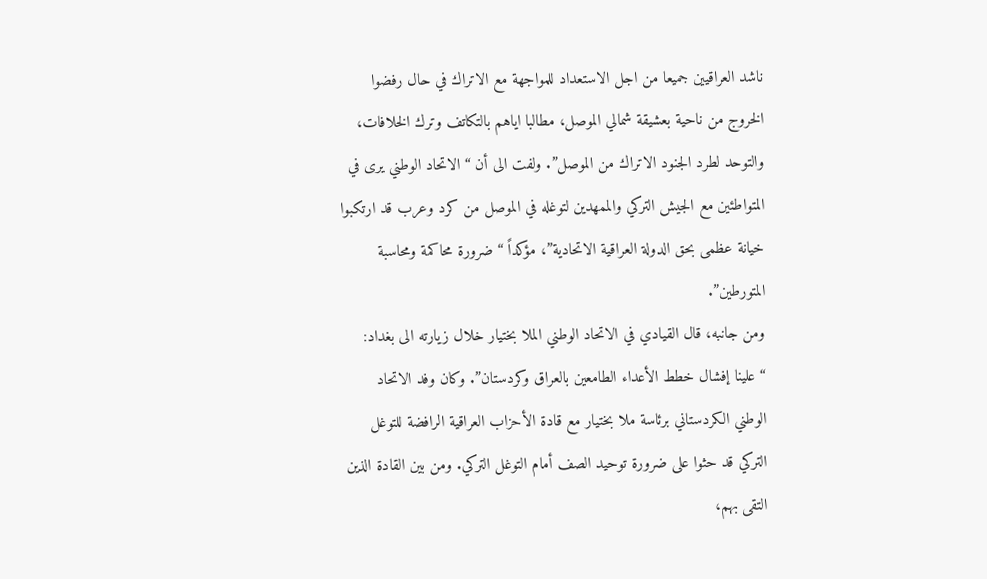ناشد العراقيين جميعا من اجل الاستعداد للمواجهة مع الاتراك في حال رفضوا الخروج من ناحية بعشيقة شمالي الموصل، مطالبا اياهم بالتكاتف وترك الخلافات، والتوحد لطرد الجنود الاتراك من الموصل”. ولفت الى أن “الاتحاد الوطني يرى في المتواطئين مع الجيش التركي والممهدين لتوغله في الموصل من كرد وعرب قد ارتكبوا خيانة عظمى بحق الدولة العراقية الاتحادية”، مؤكداً “ضرورة محاكمة ومحاسبة المتورطين”.
ومن جانبه، قال القيادي في الاتحاد الوطني الملا بختيار خلال زيارته الى بغداد: “علينا إفشال خطط الأعداء الطامعين بالعراق وكردستان”. وكان وفد الاتحاد الوطني الكردستاني برئاسة ملا بختيار مع قادة الأحزاب العراقية الرافضة للتوغل التركي قد حثوا على ضرورة توحيد الصف أمام التوغل التركي. ومن بين القادة الذين التقى بهم،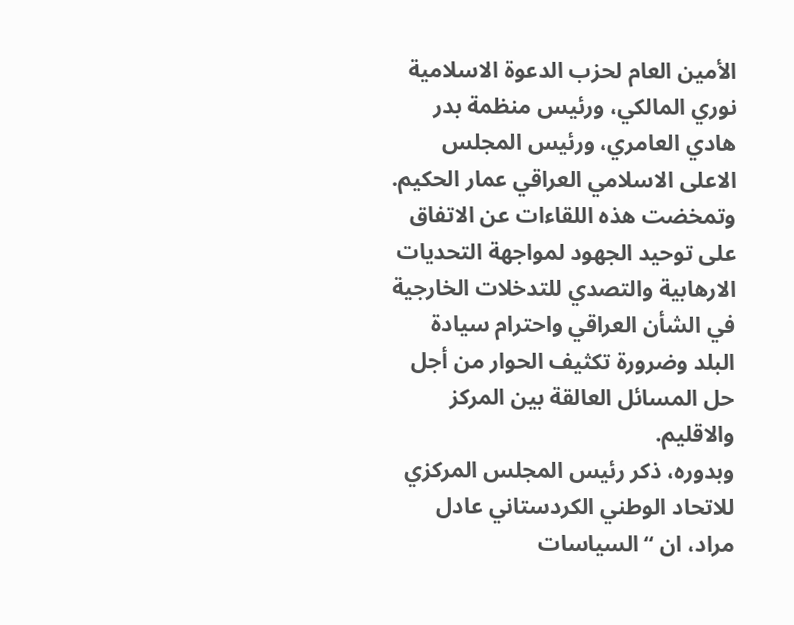الأمين العام لحزب الدعوة الاسلامية نوري المالكي، ورئيس منظمة بدر هادي العامري، ورئيس المجلس الاعلى الاسلامي العراقي عمار الحكيم.
وتمخضت هذه اللقاءات عن الاتفاق على توحيد الجهود لمواجهة التحديات الارهابية والتصدي للتدخلات الخارجية في الشأن العراقي واحترام سيادة البلد وضرورة تكثيف الحوار من أجل حل المسائل العالقة بين المركز والاقليم.
وبدوره، ذكر رئيس المجلس المركزي للاتحاد الوطني الكردستاني عادل مراد، ان “السياسات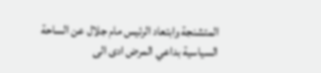المتشنجة وابتعاد الرئيس مام جلال عن الساحة السياسية بداعي المرض ادى الى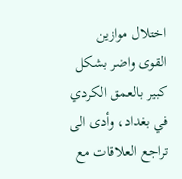اختلال موازين القوى واضر بشكل كبير بالعمق الكردي في بغداد، وأدى الى تراجع العلاقات مع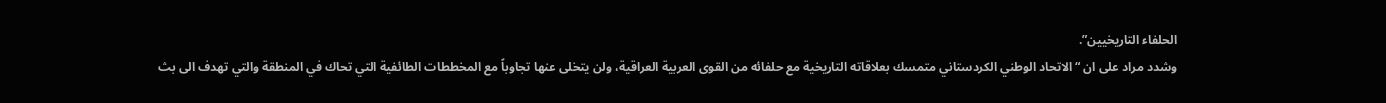الحلفاء التاريخيين”.
وشدد مراد على ان “الاتحاد الوطني الكردستاني متمسك بعلاقاته التاريخية مع حلفائه من القوى العربية العراقية، ولن يتخلى عنها تجاوباً مع المخططات الطائفية التي تحاك في المنطقة والتي تهدف الى بث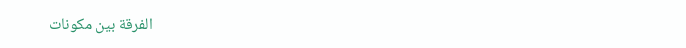الفرقة بين مكونات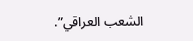الشعب العراقي”.